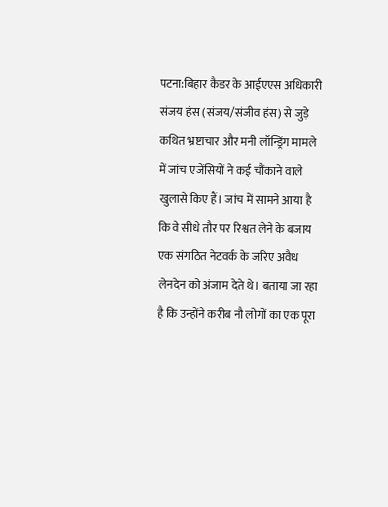पटना:बिहार कैडर के आईएएस अधिकारी संजय हंस (संजय/संजीव हंस) से जुड़े कथित भ्रष्टाचार और मनी लॉन्ड्रिंग मामले में जांच एजेंसियों ने कई चौंकाने वाले खुलासे किए हैं। जांच में सामने आया है कि वे सीधे तौर पर रिश्वत लेने के बजाय एक संगठित नेटवर्क के जरिए अवैध लेनदेन को अंजाम देते थे। बताया जा रहा है कि उन्होंने करीब नौ लोगों का एक पूरा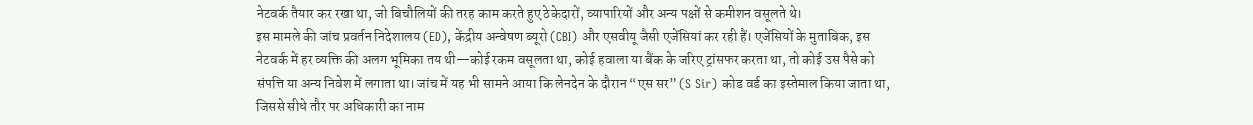नेटवर्क तैयार कर रखा था, जो बिचौलियों की तरह काम करते हुए ठेकेदारों, व्यापारियों और अन्य पक्षों से कमीशन वसूलते थे।
इस मामले की जांच प्रवर्तन निदेशालय (ED), केंद्रीय अन्वेषण ब्यूरो (CBI) और एसवीयू जैसी एजेंसियां कर रही हैं। एजेंसियों के मुताबिक, इस नेटवर्क में हर व्यक्ति की अलग भूमिका तय थी—कोई रकम वसूलता था, कोई हवाला या बैंक के जरिए ट्रांसफर करता था, तो कोई उस पैसे को संपत्ति या अन्य निवेश में लगाता था। जांच में यह भी सामने आया कि लेनदेन के दौरान “एस सर” (S Sir) कोड वर्ड का इस्तेमाल किया जाता था, जिससे सीधे तौर पर अधिकारी का नाम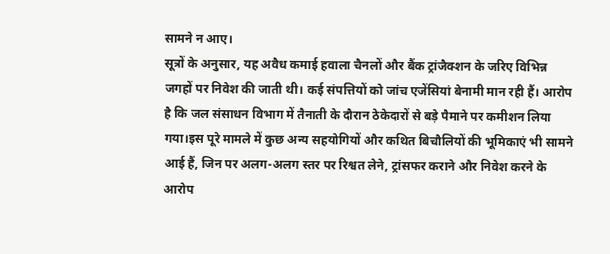सामने न आए।
सूत्रों के अनुसार, यह अवैध कमाई हवाला चैनलों और बैंक ट्रांजैक्शन के जरिए विभिन्न जगहों पर निवेश की जाती थी। कई संपत्तियों को जांच एजेंसियां बेनामी मान रही हैं। आरोप है कि जल संसाधन विभाग में तैनाती के दौरान ठेकेदारों से बड़े पैमाने पर कमीशन लिया गया।इस पूरे मामले में कुछ अन्य सहयोगियों और कथित बिचौलियों की भूमिकाएं भी सामने आई हैं, जिन पर अलग-अलग स्तर पर रिश्वत लेने, ट्रांसफर कराने और निवेश करने के आरोप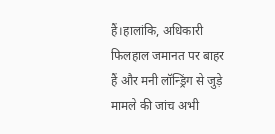हैं।हालांकि, अधिकारी फिलहाल जमानत पर बाहर हैं और मनी लॉन्ड्रिंग से जुड़े मामले की जांच अभी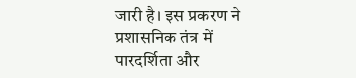जारी है। इस प्रकरण ने प्रशासनिक तंत्र में पारदर्शिता और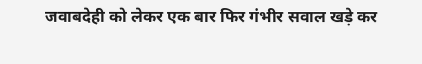जवाबदेही को लेकर एक बार फिर गंभीर सवाल खड़े कर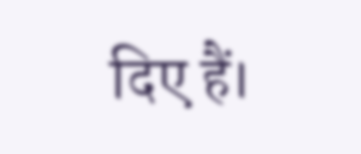दिए हैं।